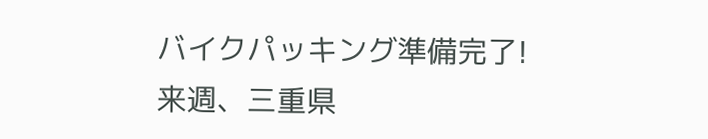バイクパッキング準備完了!
来週、三重県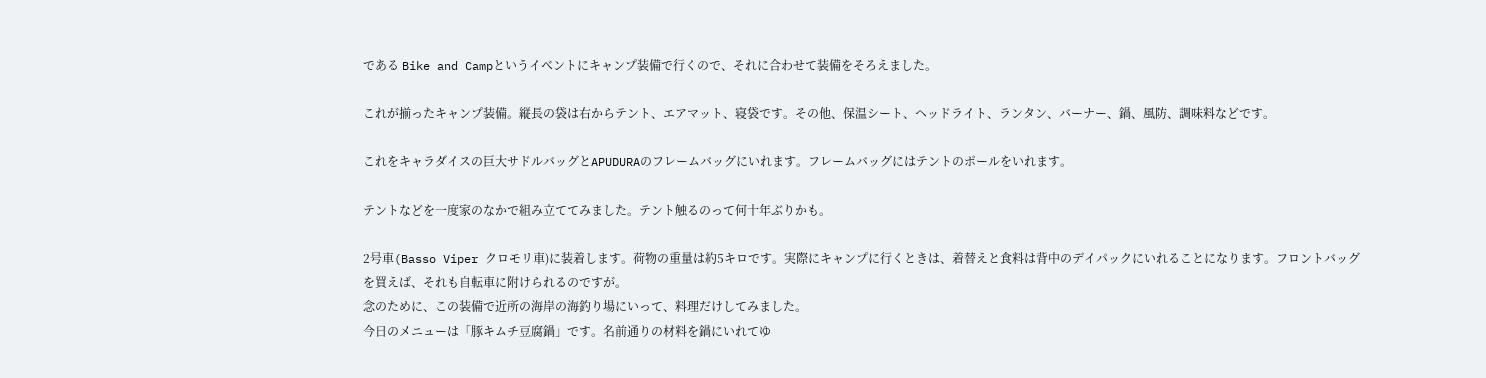である Bike and Campというイベントにキャンプ装備で行くので、それに合わせて装備をそろえました。

これが揃ったキャンプ装備。縦長の袋は右からテント、エアマット、寝袋です。その他、保温シート、ヘッドライト、ランタン、バーナー、鍋、風防、調味料などです。

これをキャラダイスの巨大サドルバッグとAPUDURAのフレームバッグにいれます。フレームバッグにはテントのポールをいれます。

テントなどを一度家のなかで組み立ててみました。テント触るのって何十年ぶりかも。

2号車(Basso Viper クロモリ車)に装着します。荷物の重量は約5キロです。実際にキャンプに行くときは、着替えと食料は背中のデイパックにいれることになります。フロントバッグを買えば、それも自転車に附けられるのですが。
念のために、この装備で近所の海岸の海釣り場にいって、料理だけしてみました。
今日のメニューは「豚キムチ豆腐鍋」です。名前通りの材料を鍋にいれてゆ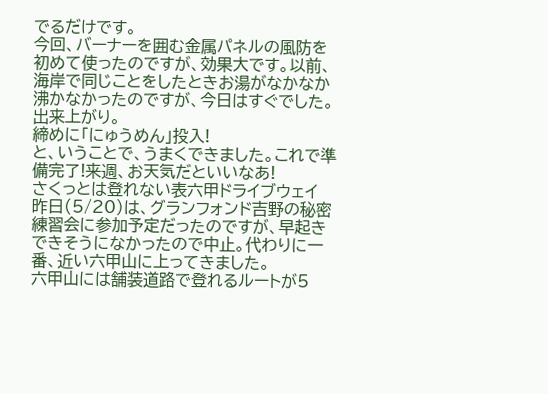でるだけです。
今回、バーナーを囲む金属パネルの風防を初めて使ったのですが、効果大です。以前、海岸で同じことをしたときお湯がなかなか沸かなかったのですが、今日はすぐでした。
出来上がり。
締めに「にゅうめん」投入!
と、いうことで、うまくできました。これで準備完了!来週、お天気だといいなあ!
さくっとは登れない表六甲ドライブウェイ
昨日(5/20)は、グランフォンド吉野の秘密練習会に参加予定だったのですが、早起きできそうになかったので中止。代わりに一番、近い六甲山に上ってきました。
六甲山には舗装道路で登れるルートが5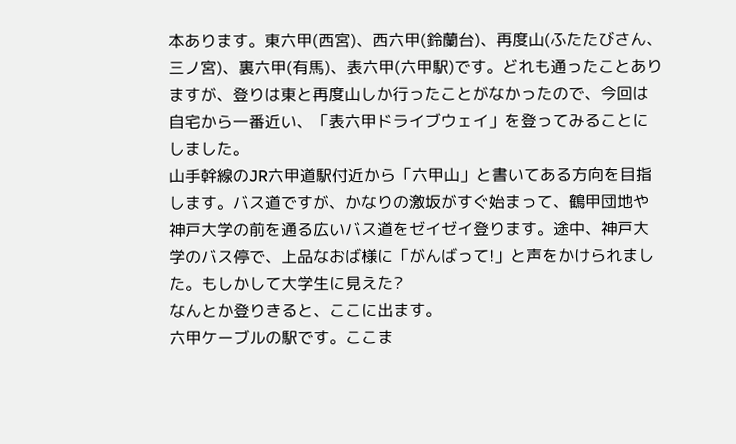本あります。東六甲(西宮)、西六甲(鈴蘭台)、再度山(ふたたびさん、三ノ宮)、裏六甲(有馬)、表六甲(六甲駅)です。どれも通ったことありますが、登りは東と再度山しか行ったことがなかったので、今回は自宅から一番近い、「表六甲ドライブウェイ」を登ってみることにしました。
山手幹線のJR六甲道駅付近から「六甲山」と書いてある方向を目指します。バス道ですが、かなりの激坂がすぐ始まって、鶴甲団地や神戸大学の前を通る広いバス道をゼイゼイ登ります。途中、神戸大学のバス停で、上品なおば様に「がんばって!」と声をかけられました。もしかして大学生に見えた?
なんとか登りきると、ここに出ます。
六甲ケーブルの駅です。ここま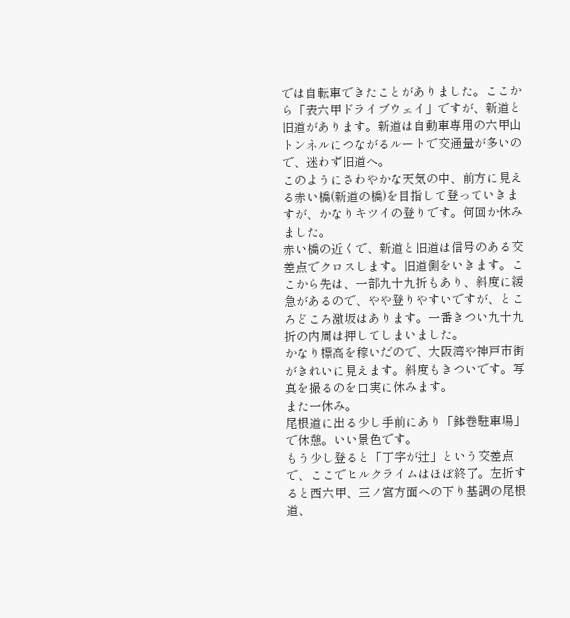では自転車できたことがありました。ここから「表六甲ドライブウェイ」ですが、新道と旧道があります。新道は自動車専用の六甲山トンネルにつながるルートで交通量が多いので、迷わず旧道へ。
このようにさわやかな天気の中、前方に見える赤い橋(新道の橋)を目指して登っていきますが、かなりキツイの登りです。何回か休みました。
赤い橋の近くで、新道と旧道は信号のある交差点でクロスします。旧道側をいきます。ここから先は、一部九十九折もあり、斜度に緩急があるので、やや登りやすいですが、ところどころ激坂はあります。一番きつい九十九折の内周は押してしまいました。
かなり標高を稼いだので、大阪湾や神戸市街がきれいに見えます。斜度もきついです。写真を撮るのを口実に休みます。
また一休み。
尾根道に出る少し手前にあり「鉢巻駐車場」で休憩。いい景色です。
もう少し登ると「丁字が辻」という交差点で、ここでヒルクライムはほぼ終了。左折すると西六甲、三ノ宮方面への下り基調の尾根道、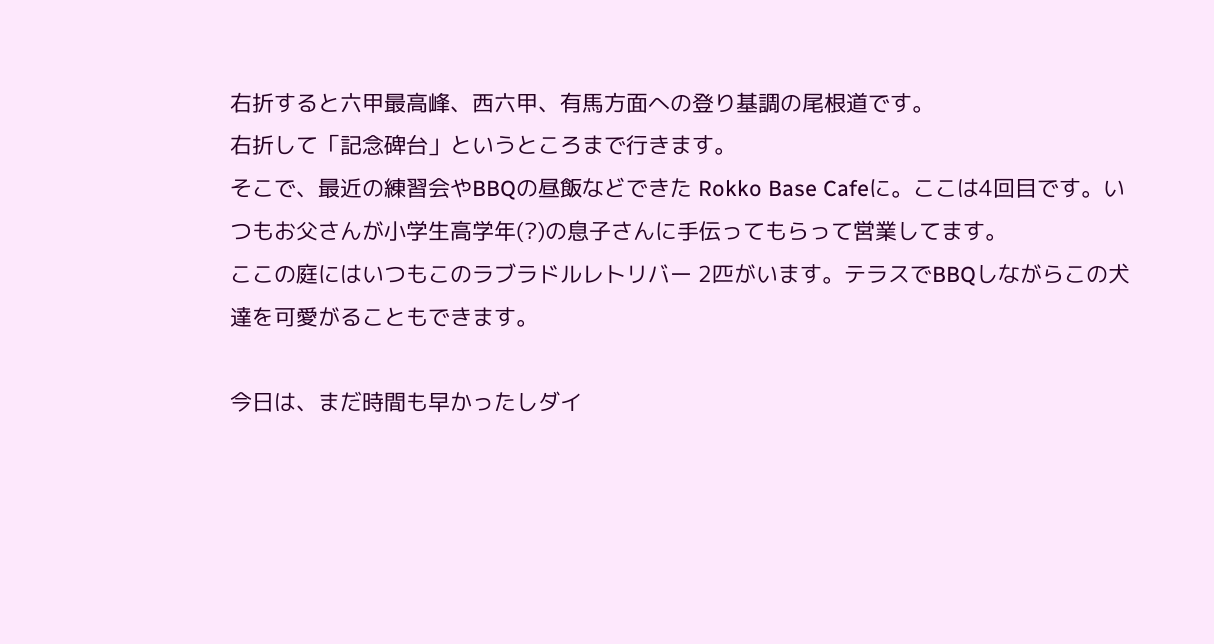右折すると六甲最高峰、西六甲、有馬方面への登り基調の尾根道です。
右折して「記念碑台」というところまで行きます。
そこで、最近の練習会やBBQの昼飯などできた Rokko Base Cafeに。ここは4回目です。いつもお父さんが小学生高学年(?)の息子さんに手伝ってもらって営業してます。
ここの庭にはいつもこのラブラドルレトリバー 2匹がいます。テラスでBBQしながらこの犬達を可愛がることもできます。

今日は、まだ時間も早かったしダイ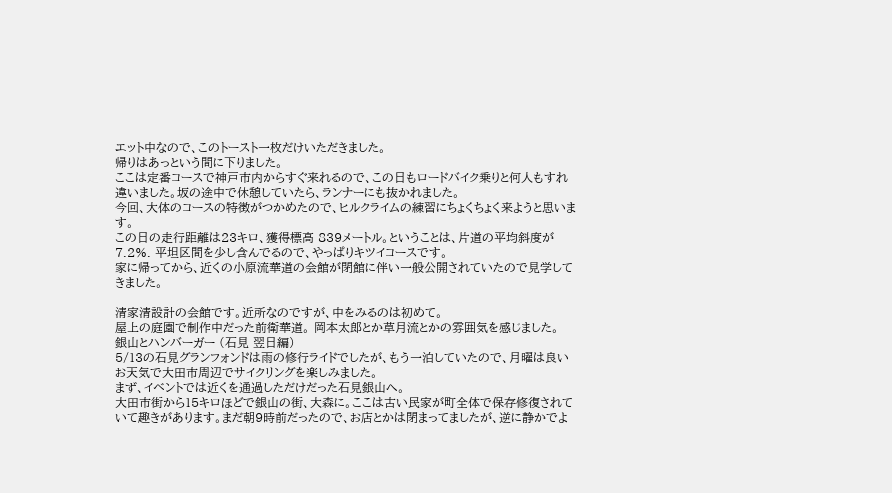エット中なので、このトースト一枚だけいただきました。
帰りはあっという間に下りました。
ここは定番コースで神戸市内からすぐ来れるので、この日もロードバイク乗りと何人もすれ違いました。坂の途中で休憩していたら、ランナーにも抜かれました。
今回、大体のコースの特徴がつかめたので、ヒルクライムの練習にちょくちょく来ようと思います。
この日の走行距離は23キロ、獲得標高 839メートル。ということは、片道の平均斜度が 7.2%. 平坦区間を少し含んでるので、やっぱりキツイコースです。
家に帰ってから、近くの小原流華道の会館が閉館に伴い一般公開されていたので見学してきました。

清家清設計の会館です。近所なのですが、中をみるのは初めて。
屋上の庭園で制作中だった前衛華道。 岡本太郎とか草月流とかの雰囲気を感じました。
銀山とハンバーガー (石見 翌日編)
5/13の石見グランフォンドは雨の修行ライドでしたが、もう一泊していたので、月曜は良いお天気で大田市周辺でサイクリングを楽しみました。
まず、イベントでは近くを通過しただけだった石見銀山へ。
大田市街から15キロほどで銀山の街、大森に。ここは古い民家が町全体で保存修復されていて趣きがあります。まだ朝9時前だったので、お店とかは閉まってましたが、逆に静かでよ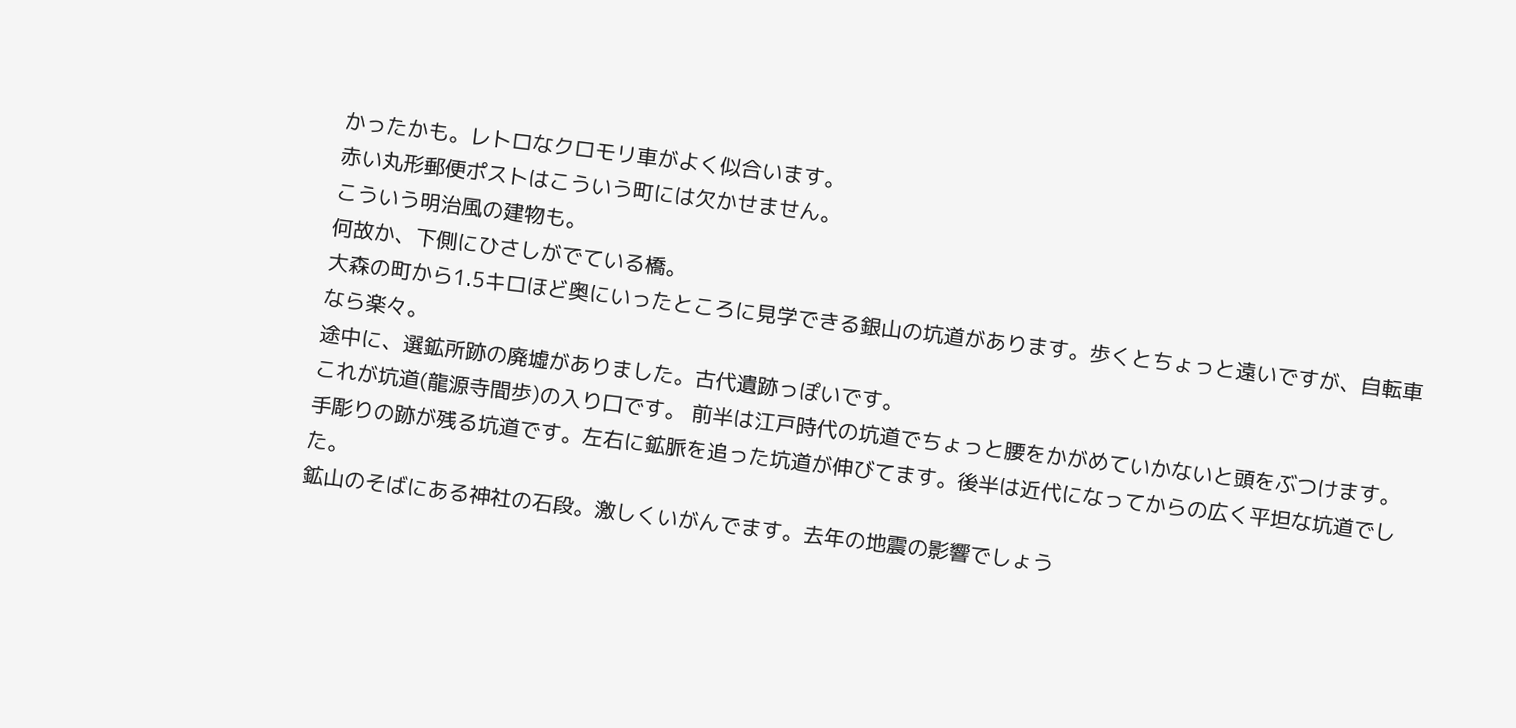かったかも。レトロなクロモリ車がよく似合います。
赤い丸形郵便ポストはこういう町には欠かせません。
こういう明治風の建物も。
何故か、下側にひさしがでている橋。
大森の町から1.5キロほど奥にいったところに見学できる銀山の坑道があります。歩くとちょっと遠いですが、自転車なら楽々。
途中に、選鉱所跡の廃墟がありました。古代遺跡っぽいです。
これが坑道(龍源寺間歩)の入り口です。 前半は江戸時代の坑道でちょっと腰をかがめていかないと頭をぶつけます。
手彫りの跡が残る坑道です。左右に鉱脈を追った坑道が伸びてます。後半は近代になってからの広く平坦な坑道でした。
鉱山のそばにある神社の石段。激しくいがんでます。去年の地震の影響でしょう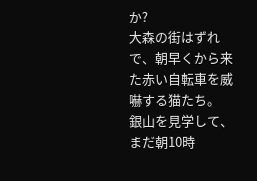か?
大森の街はずれで、朝早くから来た赤い自転車を威嚇する猫たち。
銀山を見学して、まだ朝10時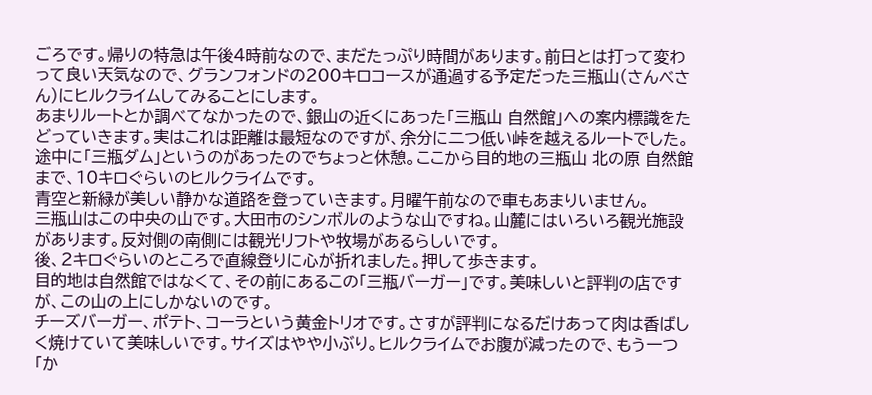ごろです。帰りの特急は午後4時前なので、まだたっぷり時間があります。前日とは打って変わって良い天気なので、グランフォンドの200キロコースが通過する予定だった三瓶山(さんべさん)にヒルクライムしてみることにします。
あまりルートとか調べてなかったので、銀山の近くにあった「三瓶山 自然館」への案内標識をたどっていきます。実はこれは距離は最短なのですが、余分に二つ低い峠を越えるルートでした。
途中に「三瓶ダム」というのがあったのでちょっと休憩。ここから目的地の三瓶山 北の原 自然館まで、10キロぐらいのヒルクライムです。
青空と新緑が美しい静かな道路を登っていきます。月曜午前なので車もあまりいません。
三瓶山はこの中央の山です。大田市のシンボルのような山ですね。山麓にはいろいろ観光施設があります。反対側の南側には観光リフトや牧場があるらしいです。
後、2キロぐらいのところで直線登りに心が折れました。押して歩きます。
目的地は自然館ではなくて、その前にあるこの「三瓶バーガー」です。美味しいと評判の店ですが、この山の上にしかないのです。
チーズバーガー、ポテト、コーラという黄金トリオです。さすが評判になるだけあって肉は香ばしく焼けていて美味しいです。サイズはやや小ぶり。ヒルクライムでお腹が減ったので、もう一つ「か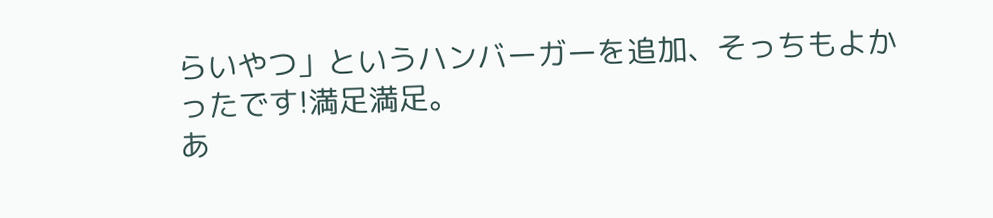らいやつ」というハンバーガーを追加、そっちもよかったです!満足満足。
あ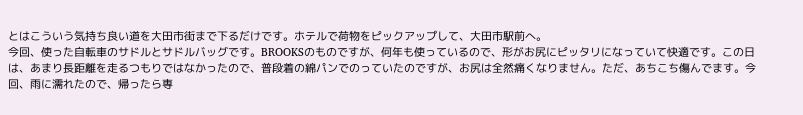とはこういう気持ち良い道を大田市街まで下るだけです。ホテルで荷物をピックアップして、大田市駅前へ。
今回、使った自転車のサドルとサドルバッグです。BROOKSのものですが、何年も使っているので、形がお尻にピッタリになっていて快適です。この日は、あまり長距離を走るつもりではなかったので、普段着の綿パンでのっていたのですが、お尻は全然痛くなりません。ただ、あちこち傷んでます。今回、雨に濡れたので、帰ったら専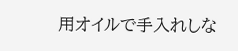用オイルで手入れしな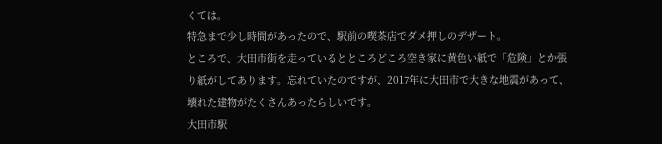くては。
特急まで少し時間があったので、駅前の喫茶店でダメ押しのデザート。
ところで、大田市街を走っているとところどころ空き家に黄色い紙で「危険」とか張り紙がしてあります。忘れていたのですが、2017年に大田市で大きな地震があって、壊れた建物がたくさんあったらしいです。
大田市駅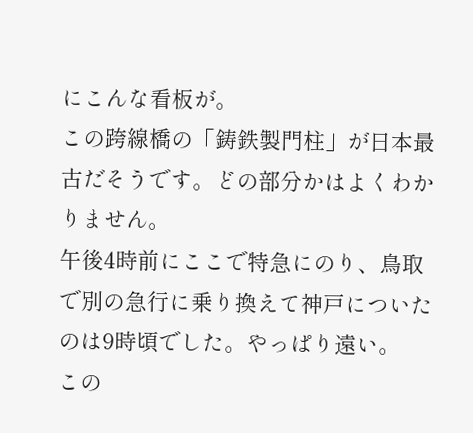にこんな看板が。
この跨線橋の「鋳鉄製門柱」が日本最古だそうです。どの部分かはよくわかりません。
午後4時前にここで特急にのり、鳥取で別の急行に乗り換えて神戸についたのは9時頃でした。やっぱり遠い。
この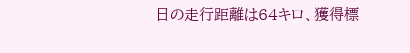日の走行距離は64キロ、獲得標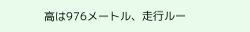高は976メートル、走行ルー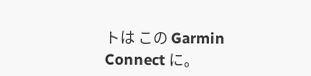トは この Garmin Connect に。